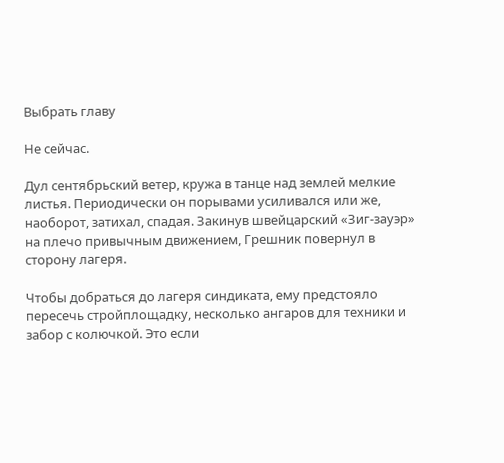Выбрать главу

Не сейчас.

Дул сентябрьский ветер, кружа в танце над землей мелкие листья. Периодически он порывами усиливался или же, наоборот, затихал, спадая. Закинув швейцарский «Зиг-зауэр» на плечо привычным движением, Грешник повернул в сторону лагеря.

Чтобы добраться до лагеря синдиката, ему предстояло пересечь стройплощадку, несколько ангаров для техники и забор с колючкой. Это если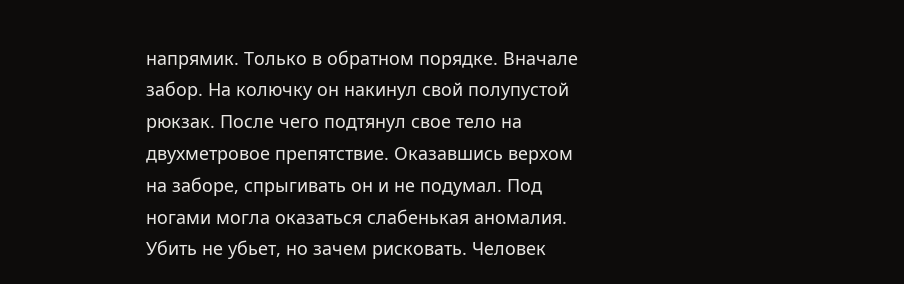напрямик. Только в обратном порядке. Вначале забор. На колючку он накинул свой полупустой рюкзак. После чего подтянул свое тело на двухметровое препятствие. Оказавшись верхом на заборе, спрыгивать он и не подумал. Под ногами могла оказаться слабенькая аномалия. Убить не убьет, но зачем рисковать. Человек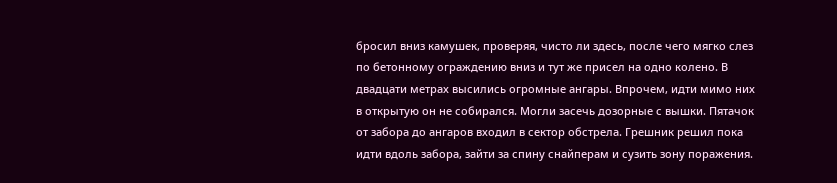бросил вниз камушек, проверяя, чисто ли здесь, после чего мягко слез по бетонному ограждению вниз и тут же присел на одно колено. В двадцати метрах высились огромные ангары. Впрочем, идти мимо них в открытую он не собирался. Могли засечь дозорные с вышки. Пятачок от забора до ангаров входил в сектор обстрела. Грешник решил пока идти вдоль забора, зайти за спину снайперам и сузить зону поражения.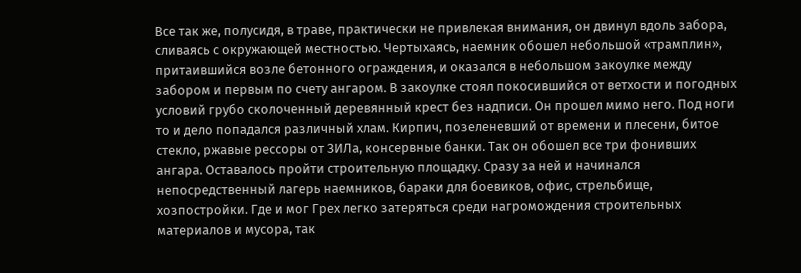Все так же, полусидя, в траве, практически не привлекая внимания, он двинул вдоль забора, сливаясь с окружающей местностью. Чертыхаясь, наемник обошел небольшой «трамплин», притаившийся возле бетонного ограждения, и оказался в небольшом закоулке между забором и первым по счету ангаром. В закоулке стоял покосившийся от ветхости и погодных условий грубо сколоченный деревянный крест без надписи. Он прошел мимо него. Под ноги то и дело попадался различный хлам. Кирпич, позеленевший от времени и плесени, битое стекло, ржавые рессоры от ЗИЛа, консервные банки. Так он обошел все три фонивших ангара. Оставалось пройти строительную площадку. Сразу за ней и начинался непосредственный лагерь наемников, бараки для боевиков, офис, стрельбище, хозпостройки. Где и мог Грех легко затеряться среди нагромождения строительных материалов и мусора, так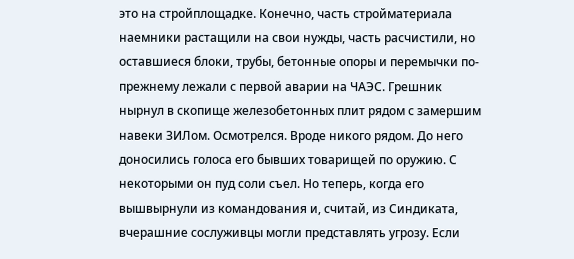это на стройплощадке. Конечно, часть стройматериала наемники растащили на свои нужды, часть расчистили, но оставшиеся блоки, трубы, бетонные опоры и перемычки по-прежнему лежали с первой аварии на ЧАЭС. Грешник нырнул в скопище железобетонных плит рядом с замершим навеки ЗИЛом. Осмотрелся. Вроде никого рядом. До него доносились голоса его бывших товарищей по оружию. С некоторыми он пуд соли съел. Но теперь, когда его вышвырнули из командования и, считай, из Синдиката, вчерашние сослуживцы могли представлять угрозу. Если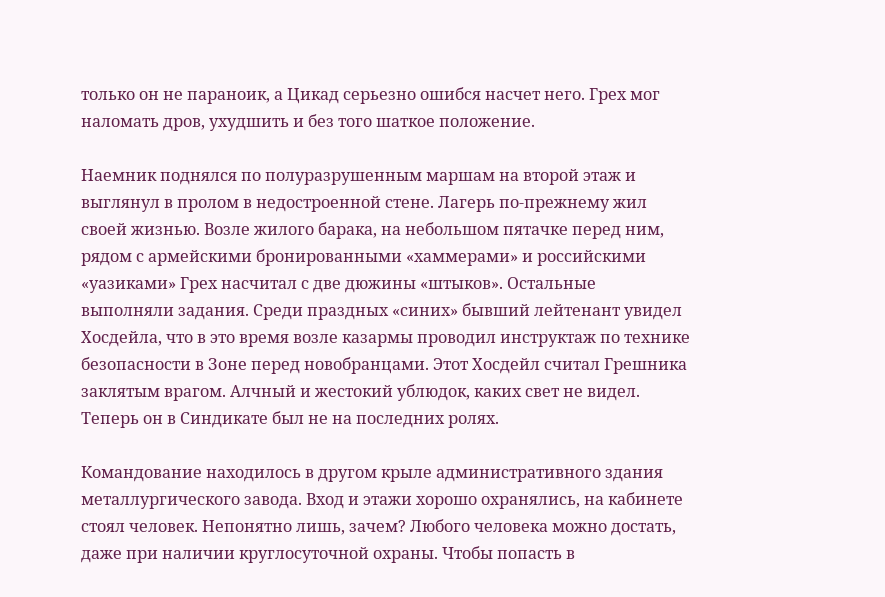только он не параноик, а Цикад серьезно ошибся насчет него. Грех мог наломать дров, ухудшить и без того шаткое положение.

Наемник поднялся по полуразрушенным маршам на второй этаж и выглянул в пролом в недостроенной стене. Лагерь по-прежнему жил своей жизнью. Возле жилого барака, на небольшом пятачке перед ним, рядом с армейскими бронированными «хаммерами» и российскими «уазиками» Грех насчитал с две дюжины «штыков». Остальные выполняли задания. Среди праздных «синих» бывший лейтенант увидел Хосдейла, что в это время возле казармы проводил инструктаж по технике безопасности в Зоне перед новобранцами. Этот Хосдейл считал Грешника заклятым врагом. Алчный и жестокий ублюдок, каких свет не видел. Теперь он в Синдикате был не на последних ролях.

Командование находилось в другом крыле административного здания металлургического завода. Вход и этажи хорошо охранялись, на кабинете стоял человек. Непонятно лишь, зачем? Любого человека можно достать, даже при наличии круглосуточной охраны. Чтобы попасть в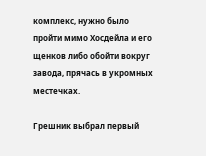комплекс, нужно было пройти мимо Хосдейла и его щенков либо обойти вокруг завода, прячась в укромных местечках.

Грешник выбрал первый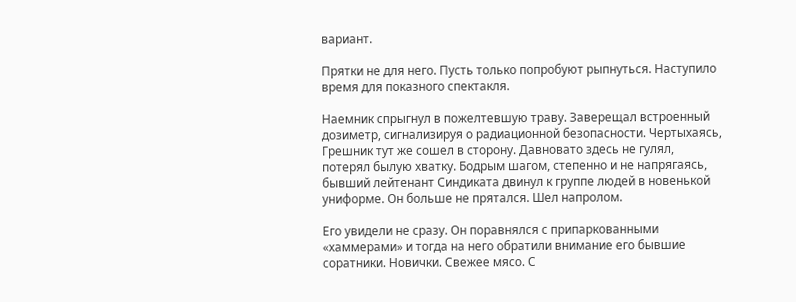вариант.

Прятки не для него. Пусть только попробуют рыпнуться. Наступило время для показного спектакля.

Наемник спрыгнул в пожелтевшую траву. Заверещал встроенный дозиметр, сигнализируя о радиационной безопасности. Чертыхаясь, Грешник тут же сошел в сторону. Давновато здесь не гулял, потерял былую хватку. Бодрым шагом, степенно и не напрягаясь, бывший лейтенант Синдиката двинул к группе людей в новенькой униформе. Он больше не прятался. Шел напролом.

Его увидели не сразу. Он поравнялся с припаркованными «хаммерами» и тогда на него обратили внимание его бывшие соратники. Новички. Свежее мясо. С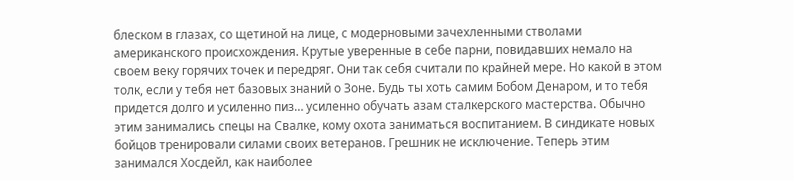блеском в глазах, со щетиной на лице, с модерновыми зачехленными стволами американского происхождения. Крутые уверенные в себе парни, повидавших немало на своем веку горячих точек и передряг. Они так себя считали по крайней мере. Но какой в этом толк, если у тебя нет базовых знаний о Зоне. Будь ты хоть самим Бобом Денаром, и то тебя придется долго и усиленно пиз… усиленно обучать азам сталкерского мастерства. Обычно этим занимались спецы на Свалке, кому охота заниматься воспитанием. В синдикате новых бойцов тренировали силами своих ветеранов. Грешник не исключение. Теперь этим занимался Хосдейл, как наиболее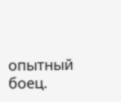опытный боец.